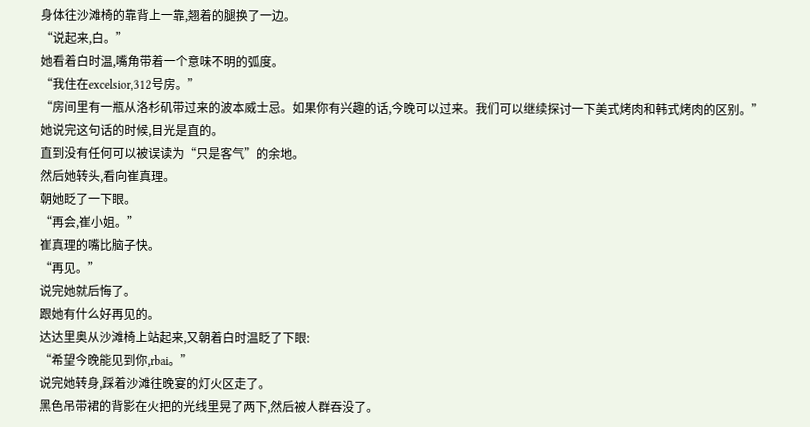身体往沙滩椅的靠背上一靠,翘着的腿换了一边。
“说起来,白。”
她看着白时温,嘴角带着一个意味不明的弧度。
“我住在excelsior,312号房。”
“房间里有一瓶从洛杉矶带过来的波本威士忌。如果你有兴趣的话,今晚可以过来。我们可以继续探讨一下美式烤肉和韩式烤肉的区别。”
她说完这句话的时候,目光是直的。
直到没有任何可以被误读为“只是客气”的余地。
然后她转头,看向崔真理。
朝她眨了一下眼。
“再会,崔小姐。”
崔真理的嘴比脑子快。
“再见。”
说完她就后悔了。
跟她有什么好再见的。
达达里奥从沙滩椅上站起来,又朝着白时温眨了下眼:
“希望今晚能见到你,rbai。”
说完她转身,踩着沙滩往晚宴的灯火区走了。
黑色吊带裙的背影在火把的光线里晃了两下,然后被人群吞没了。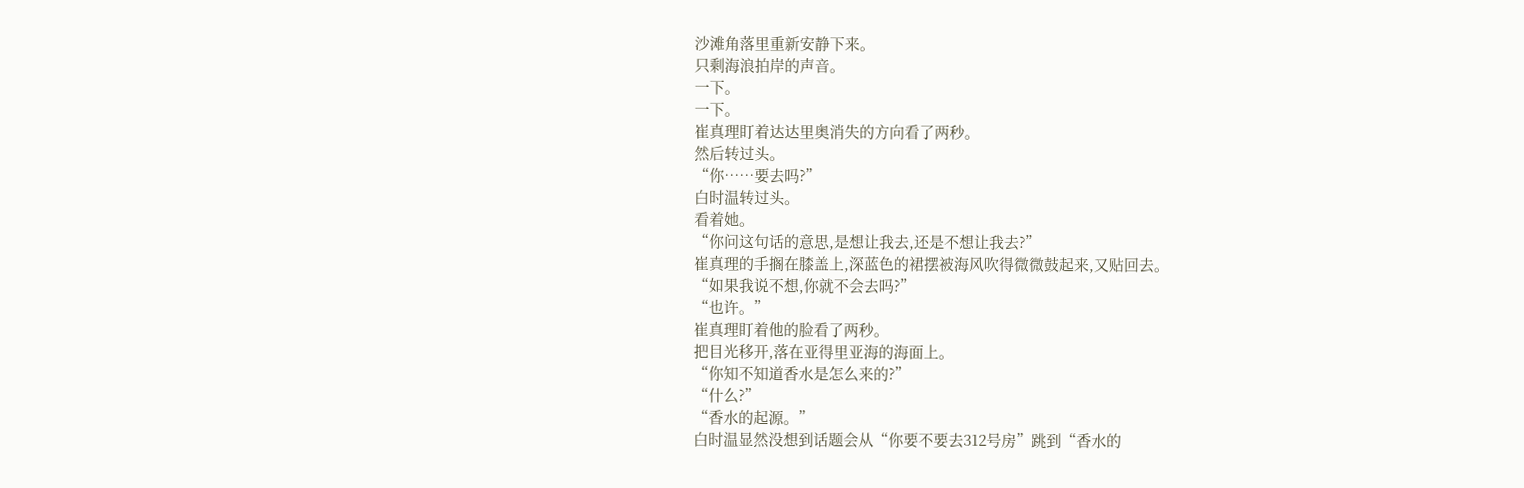沙滩角落里重新安静下来。
只剩海浪拍岸的声音。
一下。
一下。
崔真理盯着达达里奥消失的方向看了两秒。
然后转过头。
“你……要去吗?”
白时温转过头。
看着她。
“你问这句话的意思,是想让我去,还是不想让我去?”
崔真理的手搁在膝盖上,深蓝色的裙摆被海风吹得微微鼓起来,又贴回去。
“如果我说不想,你就不会去吗?”
“也许。”
崔真理盯着他的脸看了两秒。
把目光移开,落在亚得里亚海的海面上。
“你知不知道香水是怎么来的?”
“什么?”
“香水的起源。”
白时温显然没想到话题会从“你要不要去312号房”跳到“香水的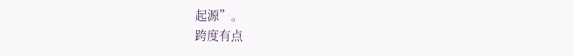起源”。
跨度有点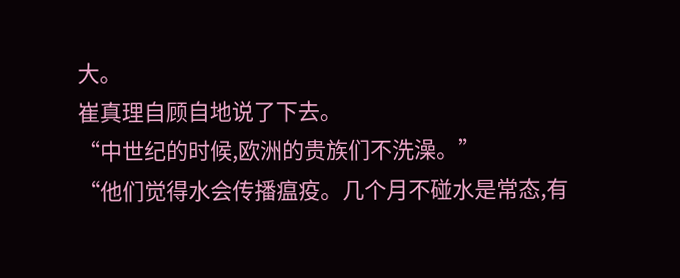大。
崔真理自顾自地说了下去。
“中世纪的时候,欧洲的贵族们不洗澡。”
“他们觉得水会传播瘟疫。几个月不碰水是常态,有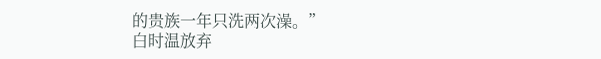的贵族一年只洗两次澡。”
白时温放弃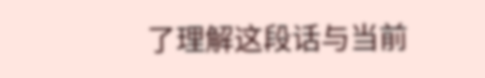了理解这段话与当前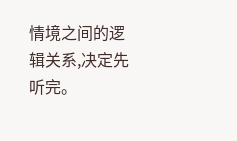情境之间的逻辑关系,决定先听完。